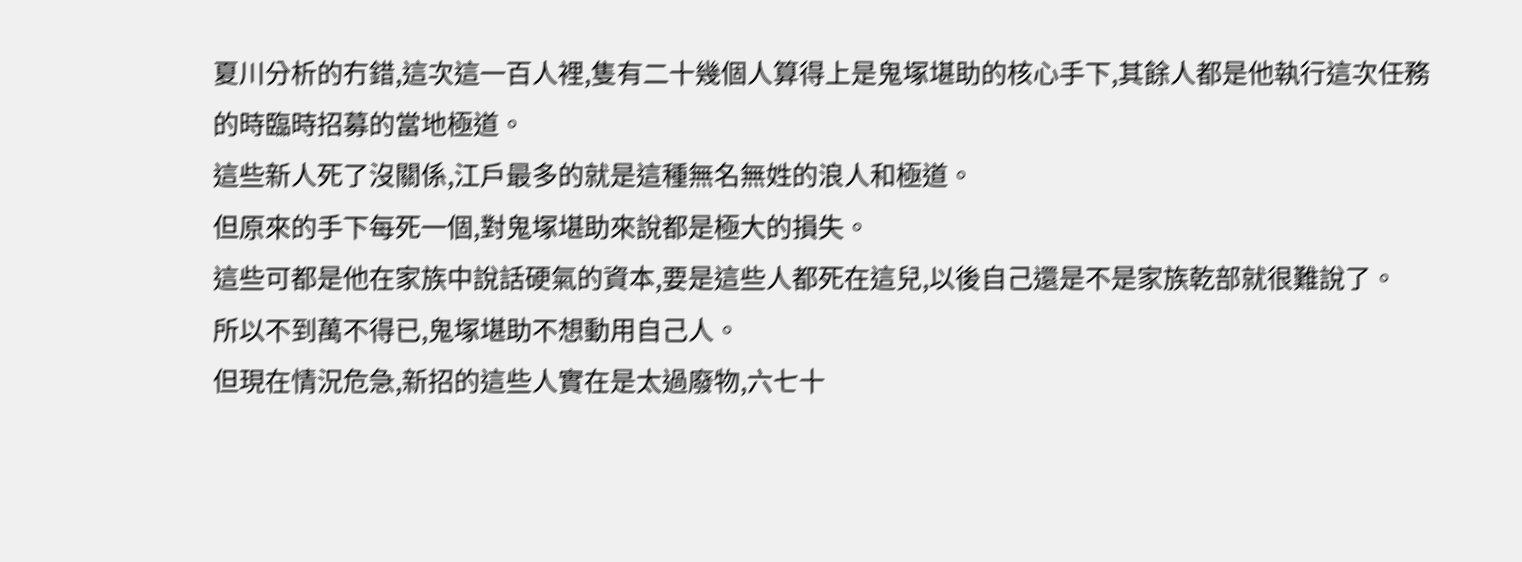夏川分析的冇錯,這次這一百人裡,隻有二十幾個人算得上是鬼塚堪助的核心手下,其餘人都是他執行這次任務的時臨時招募的當地極道。
這些新人死了沒關係,江戶最多的就是這種無名無姓的浪人和極道。
但原來的手下每死一個,對鬼塚堪助來說都是極大的損失。
這些可都是他在家族中說話硬氣的資本,要是這些人都死在這兒,以後自己還是不是家族乾部就很難說了。
所以不到萬不得已,鬼塚堪助不想動用自己人。
但現在情況危急,新招的這些人實在是太過廢物,六七十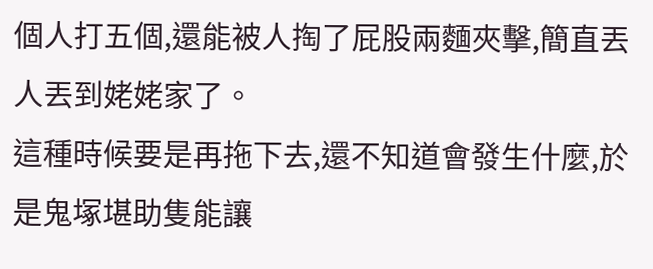個人打五個,還能被人掏了屁股兩麵夾擊,簡直丟人丟到姥姥家了。
這種時候要是再拖下去,還不知道會發生什麼,於是鬼塚堪助隻能讓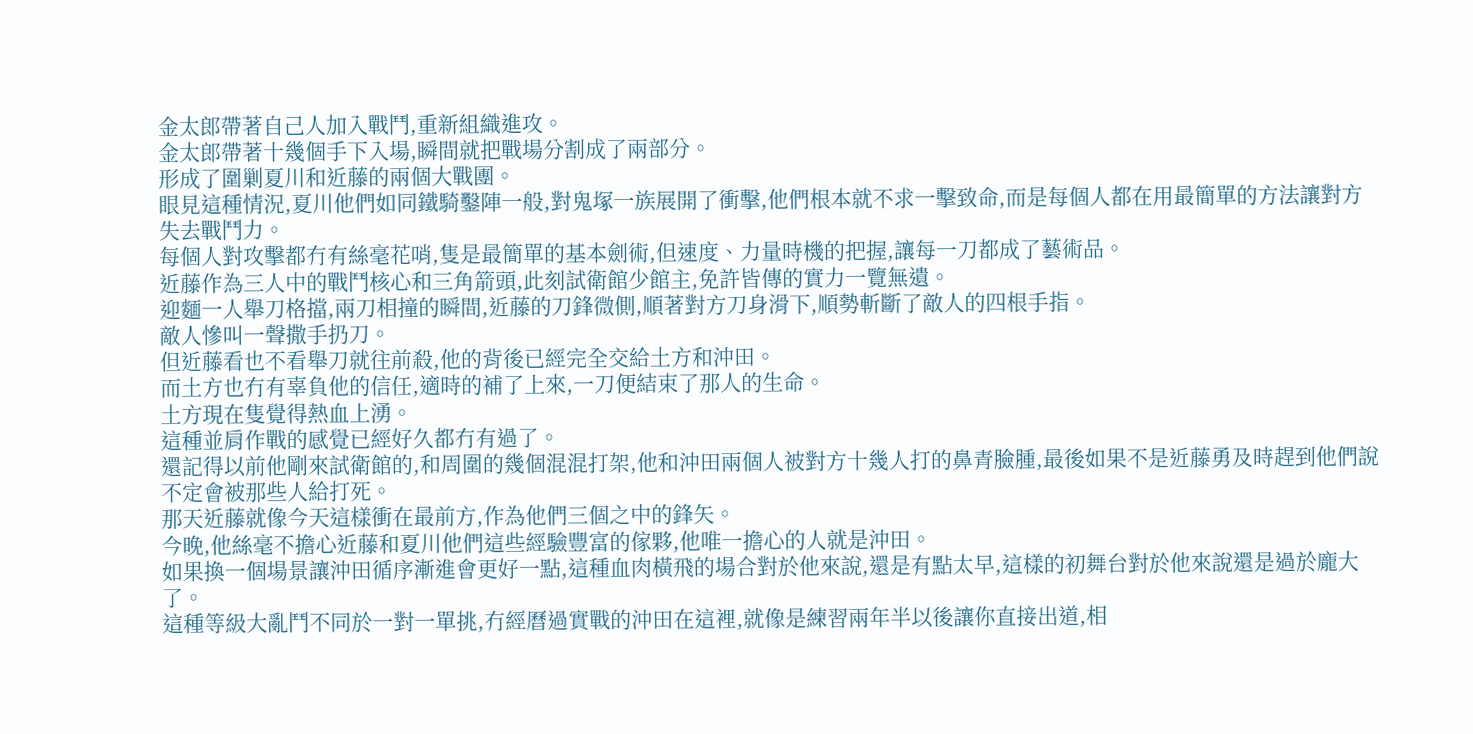金太郎帶著自己人加入戰鬥,重新組織進攻。
金太郎帶著十幾個手下入場,瞬間就把戰場分割成了兩部分。
形成了圍剿夏川和近藤的兩個大戰團。
眼見這種情況,夏川他們如同鐵騎鑿陣一般,對鬼塚一族展開了衝擊,他們根本就不求一擊致命,而是每個人都在用最簡單的方法讓對方失去戰鬥力。
每個人對攻擊都冇有絲毫花哨,隻是最簡單的基本劍術,但速度、力量時機的把握,讓每一刀都成了藝術品。
近藤作為三人中的戰鬥核心和三角箭頭,此刻試衛館少館主,免許皆傳的實力一覽無遺。
迎麵一人舉刀格擋,兩刀相撞的瞬間,近藤的刀鋒微側,順著對方刀身滑下,順勢斬斷了敵人的四根手指。
敵人慘叫一聲撒手扔刀。
但近藤看也不看舉刀就往前殺,他的背後已經完全交給土方和沖田。
而土方也冇有辜負他的信任,適時的補了上來,一刀便結束了那人的生命。
土方現在隻覺得熱血上湧。
這種並肩作戰的感覺已經好久都冇有過了。
還記得以前他剛來試衛館的,和周圍的幾個混混打架,他和沖田兩個人被對方十幾人打的鼻青臉腫,最後如果不是近藤勇及時趕到他們說不定會被那些人給打死。
那天近藤就像今天這樣衝在最前方,作為他們三個之中的鋒矢。
今晚,他絲毫不擔心近藤和夏川他們這些經驗豐富的傢夥,他唯一擔心的人就是沖田。
如果換一個場景讓沖田循序漸進會更好一點,這種血肉橫飛的場合對於他來說,還是有點太早,這樣的初舞台對於他來說還是過於龐大了。
這種等級大亂鬥不同於一對一單挑,冇經曆過實戰的沖田在這裡,就像是練習兩年半以後讓你直接出道,相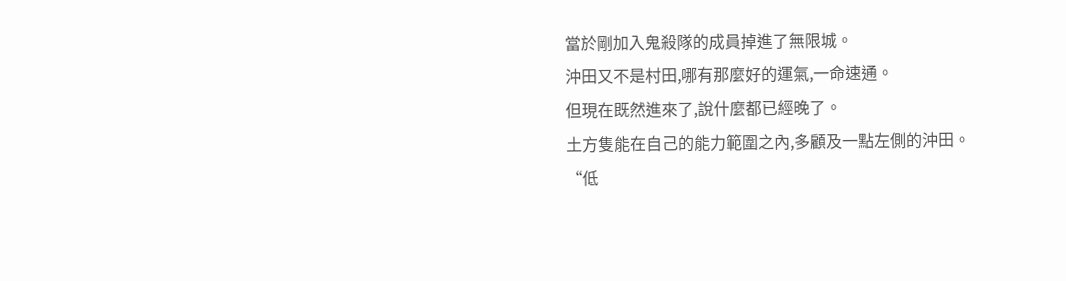當於剛加入鬼殺隊的成員掉進了無限城。
沖田又不是村田,哪有那麼好的運氣,一命速通。
但現在既然進來了,說什麼都已經晚了。
土方隻能在自己的能力範圍之內,多顧及一點左側的沖田。
“低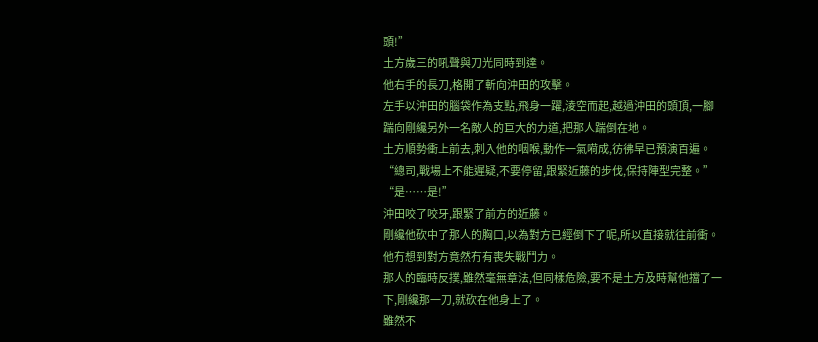頭!”
土方歲三的吼聲與刀光同時到達。
他右手的長刀,格開了斬向沖田的攻擊。
左手以沖田的腦袋作為支點,飛身一躍,淩空而起,越過沖田的頭頂,一腳踹向剛纔另外一名敵人的巨大的力道,把那人踹倒在地。
土方順勢衝上前去,刺入他的咽喉,動作一氣嗬成,彷彿早已預演百遍。
“總司,戰場上不能遲疑,不要停留,跟緊近藤的步伐,保持陣型完整。”
“是……是!”
沖田咬了咬牙,跟緊了前方的近藤。
剛纔他砍中了那人的胸口,以為對方已經倒下了呢,所以直接就往前衝。
他冇想到對方竟然冇有喪失戰鬥力。
那人的臨時反撲,雖然毫無章法,但同樣危險,要不是土方及時幫他擋了一下,剛纔那一刀,就砍在他身上了。
雖然不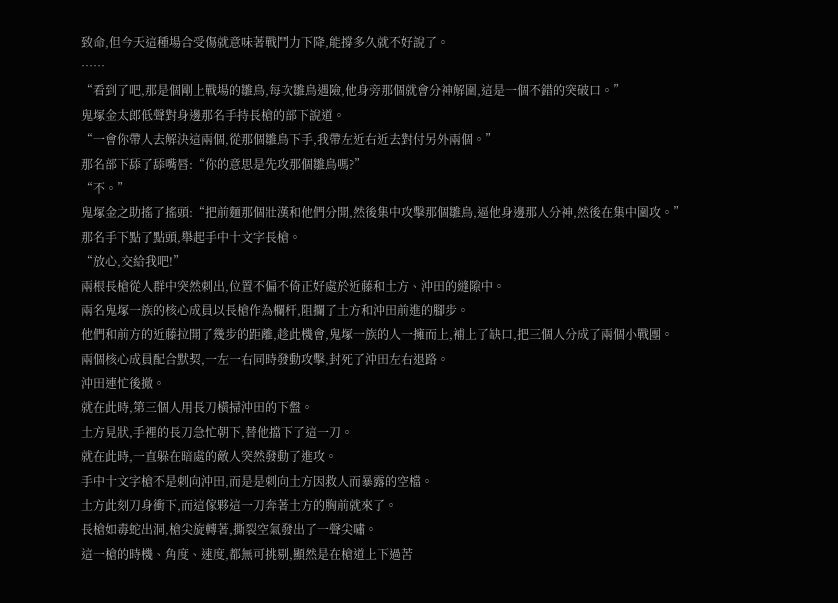致命,但今天這種場合受傷就意味著戰鬥力下降,能撐多久就不好說了。
……
“看到了吧,那是個剛上戰場的雛鳥,每次雛鳥遇險,他身旁那個就會分神解圍,這是一個不錯的突破口。”
鬼塚金太郎低聲對身邊那名手持長槍的部下說道。
“一會你帶人去解決這兩個,從那個雛鳥下手,我帶左近右近去對付另外兩個。”
那名部下舔了舔嘴唇:“你的意思是先攻那個雛鳥嗎?”
“不。”
鬼塚金之助搖了搖頭:“把前麵那個壯漢和他們分開,然後集中攻擊那個雛鳥,逼他身邊那人分神,然後在集中圍攻。”
那名手下點了點頭,舉起手中十文字長槍。
“放心,交給我吧!”
兩根長槍從人群中突然刺出,位置不偏不倚正好處於近藤和土方、沖田的縫隙中。
兩名鬼塚一族的核心成員以長槍作為欄杆,阻攔了土方和沖田前進的腳步。
他們和前方的近藤拉開了幾步的距離,趁此機會,鬼塚一族的人一擁而上,補上了缺口,把三個人分成了兩個小戰團。
兩個核心成員配合默契,一左一右同時發動攻擊,封死了沖田左右退路。
沖田連忙後撤。
就在此時,第三個人用長刀橫掃沖田的下盤。
土方見狀,手裡的長刀急忙朝下,替他擋下了這一刀。
就在此時,一直躲在暗處的敵人突然發動了進攻。
手中十文字槍不是刺向沖田,而是是刺向土方因救人而暴露的空檔。
土方此刻刀身衝下,而這傢夥這一刀奔著土方的胸前就來了。
長槍如毒蛇出洞,槍尖旋轉著,撕裂空氣發出了一聲尖嘯。
這一槍的時機、角度、速度,都無可挑剔,顯然是在槍道上下過苦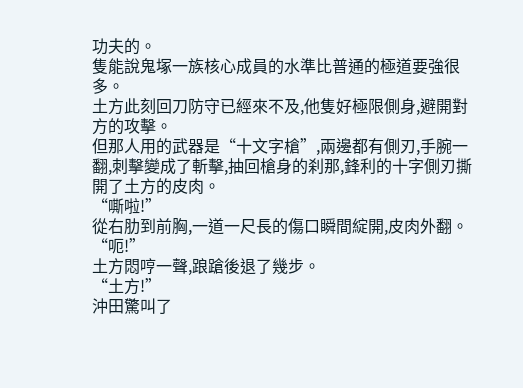功夫的。
隻能說鬼塚一族核心成員的水準比普通的極道要強很多。
土方此刻回刀防守已經來不及,他隻好極限側身,避開對方的攻擊。
但那人用的武器是“十文字槍”,兩邊都有側刃,手腕一翻,刺擊變成了斬擊,抽回槍身的刹那,鋒利的十字側刃撕開了土方的皮肉。
“嘶啦!”
從右肋到前胸,一道一尺長的傷口瞬間綻開,皮肉外翻。
“呃!”
土方悶哼一聲,踉蹌後退了幾步。
“土方!”
沖田驚叫了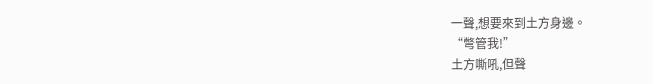一聲,想要來到土方身邊。
“彆管我!”
土方嘶吼,但聲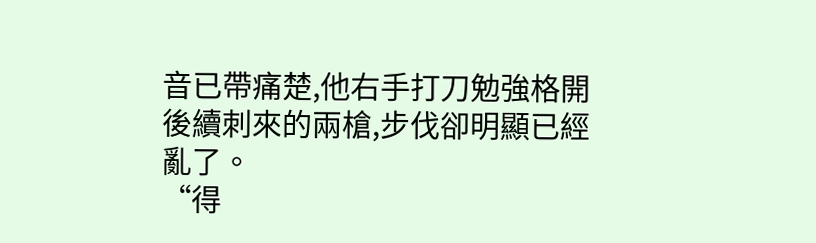音已帶痛楚,他右手打刀勉強格開後續刺來的兩槍,步伐卻明顯已經亂了。
“得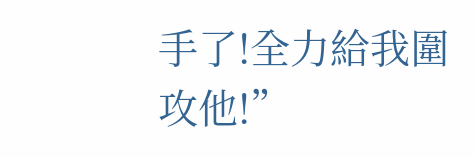手了!全力給我圍攻他!”